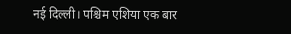नई दिल्ली। पश्चिम एशिया एक बार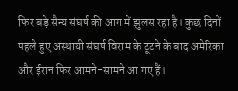फिर बड़े सैन्य संघर्ष की आग में झुलस रहा है। कुछ दिनों पहले हुए अस्थायी संघर्ष विराम के टूटने के बाद अमेरिका और ईरान फिर आमने-सामने आ गए हैं।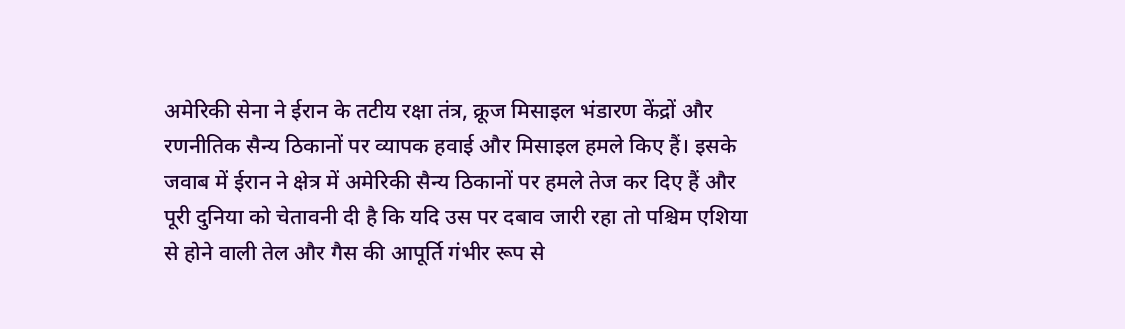अमेरिकी सेना ने ईरान के तटीय रक्षा तंत्र, क्रूज मिसाइल भंडारण केंद्रों और रणनीतिक सैन्य ठिकानों पर व्यापक हवाई और मिसाइल हमले किए हैं। इसके जवाब में ईरान ने क्षेत्र में अमेरिकी सैन्य ठिकानों पर हमले तेज कर दिए हैं और पूरी दुनिया को चेतावनी दी है कि यदि उस पर दबाव जारी रहा तो पश्चिम एशिया से होने वाली तेल और गैस की आपूर्ति गंभीर रूप से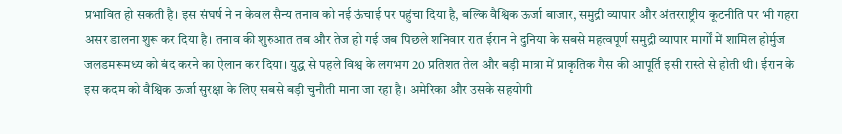प्रभावित हो सकती है। इस संघर्ष ने न केवल सैन्य तनाव को नई ऊंचाई पर पहुंचा दिया है, बल्कि वैश्विक ऊर्जा बाजार, समुद्री व्यापार और अंतरराष्ट्रीय कूटनीति पर भी गहरा असर डालना शुरू कर दिया है। तनाव की शुरुआत तब और तेज हो गई जब पिछले शनिवार रात ईरान ने दुनिया के सबसे महत्वपूर्ण समुद्री व्यापार मार्गों में शामिल होर्मुज जलडमरूमध्य को बंद करने का ऐलान कर दिया। युद्ध से पहले विश्व के लगभग 20 प्रतिशत तेल और बड़ी मात्रा में प्राकृतिक गैस की आपूर्ति इसी रास्ते से होती थी। ईरान के इस कदम को वैश्विक ऊर्जा सुरक्षा के लिए सबसे बड़ी चुनौती माना जा रहा है। अमेरिका और उसके सहयोगी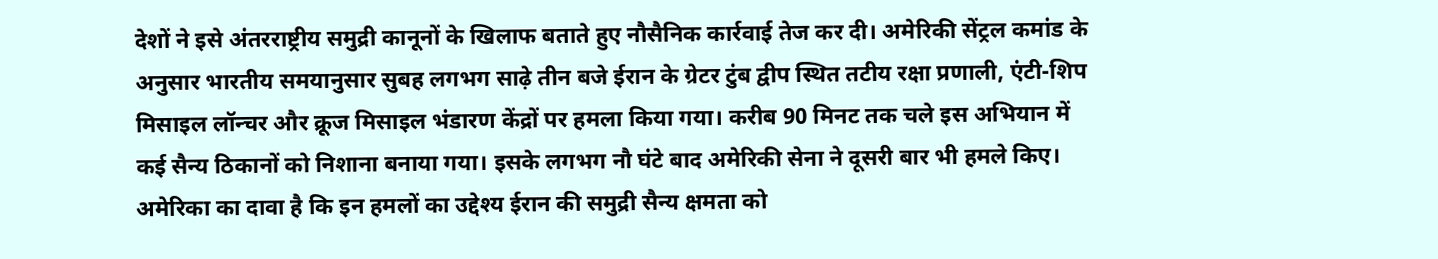देशों ने इसे अंतरराष्ट्रीय समुद्री कानूनों के खिलाफ बताते हुए नौसैनिक कार्रवाई तेज कर दी। अमेरिकी सेंट्रल कमांड के अनुसार भारतीय समयानुसार सुबह लगभग साढ़े तीन बजे ईरान के ग्रेटर टुंब द्वीप स्थित तटीय रक्षा प्रणाली, एंटी-शिप मिसाइल लॉन्चर और क्रूज मिसाइल भंडारण केंद्रों पर हमला किया गया। करीब 90 मिनट तक चले इस अभियान में कई सैन्य ठिकानों को निशाना बनाया गया। इसके लगभग नौ घंटे बाद अमेरिकी सेना ने दूसरी बार भी हमले किए। अमेरिका का दावा है कि इन हमलों का उद्देश्य ईरान की समुद्री सैन्य क्षमता को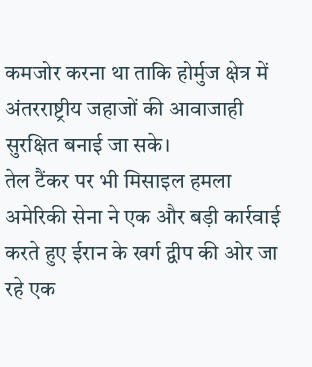कमजोर करना था ताकि होर्मुज क्षेत्र में अंतरराष्ट्रीय जहाजों की आवाजाही सुरक्षित बनाई जा सके।
तेल टैंकर पर भी मिसाइल हमला
अमेरिकी सेना ने एक और बड़ी कार्रवाई करते हुए ईरान के खर्ग द्वीप की ओर जा रहे एक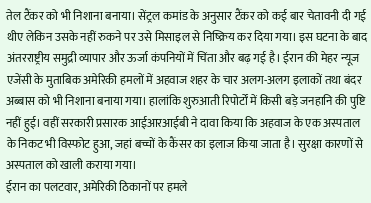तेल टैंकर को भी निशाना बनाया। सेंट्रल कमांड के अनुसार टैंकर को कई बार चेतावनी दी गई थीए लेकिन उसके नहीं रुकने पर उसे मिसाइल से निष्क्रिय कर दिया गया। इस घटना के बाद अंतरराष्ट्रीय समुद्री व्यापार और ऊर्जा कंपनियों में चिंता और बढ़ गई है। ईरान की मेहर न्यूज एजेंसी के मुताबिक अमेरिकी हमलों में अहवाज शहर के चार अलग-अलग इलाकों तथा बंदर अब्बास को भी निशाना बनाया गया। हालांकि शुरुआती रिपोर्टों में किसी बड़े जनहानि की पुष्टि नहीं हुई। वहीं सरकारी प्रसारक आईआरआईबी ने दावा किया कि अहवाज के एक अस्पताल के निकट भी विस्फोट हुआ, जहां बच्चों के कैंसर का इलाज किया जाता है। सुरक्षा कारणों से अस्पताल को खाली कराया गया।
ईरान का पलटवार, अमेरिकी ठिकानों पर हमले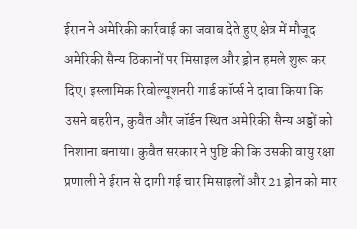ईरान ने अमेरिकी कार्रवाई का जवाब देते हुए क्षेत्र में मौजूद अमेरिकी सैन्य ठिकानों पर मिसाइल और ड्रोन हमले शुरू कर दिए। इस्लामिक रिवोल्यूशनरी गार्ड कॉर्प्स ने दावा किया कि उसने बहरीन, कुवैत और जॉर्डन स्थित अमेरिकी सैन्य अड्डों को निशाना बनाया। कुवैत सरकार ने पुष्टि की कि उसकी वायु रक्षा प्रणाली ने ईरान से दागी गई चार मिसाइलों और 21 ड्रोन को मार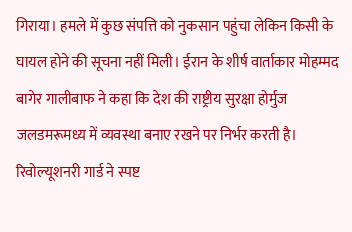गिराया। हमले में कुछ संपत्ति को नुकसान पहुंचा लेकिन किसी के घायल होने की सूचना नहीं मिली। ईरान के शीर्ष वार्ताकार मोहम्मद बागेर गालीबाफ ने कहा कि देश की राष्ट्रीय सुरक्षा होर्मुज जलडमरूमध्य में व्यवस्था बनाए रखने पर निर्भर करती है। रिवोल्यूशनरी गार्ड ने स्पष्ट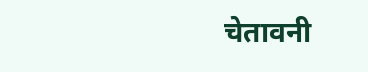चेतावनी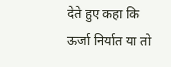देते हुए कहा कि ऊर्जा निर्यात या तो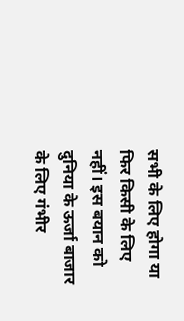सभी के लिए होगा या फिर किसी के लिए नहीं। इस बयान को दुनिया के ऊर्जा बाजार के लिए गंभीर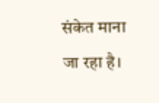संकेत माना जा रहा है।